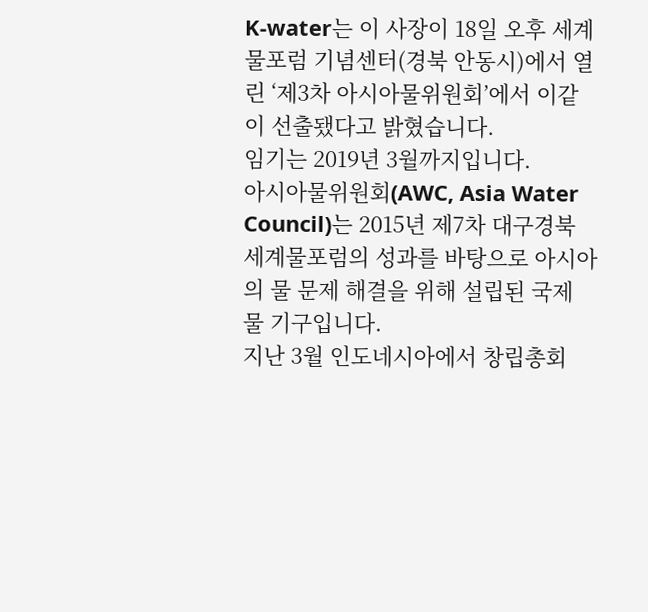K-water는 이 사장이 18일 오후 세계 물포럼 기념센터(경북 안동시)에서 열린 ‘제3차 아시아물위원회’에서 이같이 선출됐다고 밝혔습니다.
임기는 2019년 3월까지입니다.
아시아물위원회(AWC, Asia Water Council)는 2015년 제7차 대구경북 세계물포럼의 성과를 바탕으로 아시아의 물 문제 해결을 위해 설립된 국제 물 기구입니다.
지난 3월 인도네시아에서 창립총회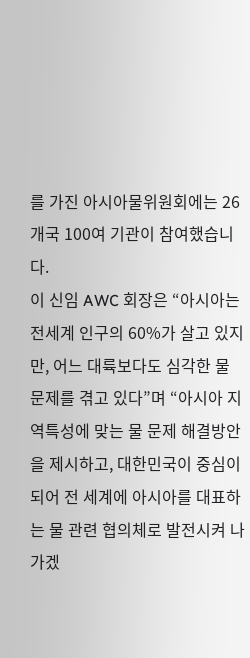를 가진 아시아물위원회에는 26개국 100여 기관이 참여했습니다.
이 신임 AWC 회장은 “아시아는 전세계 인구의 60%가 살고 있지만, 어느 대륙보다도 심각한 물 문제를 겪고 있다”며 “아시아 지역특성에 맞는 물 문제 해결방안을 제시하고, 대한민국이 중심이 되어 전 세계에 아시아를 대표하는 물 관련 협의체로 발전시켜 나가겠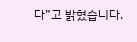다”고 밝혔습니다.